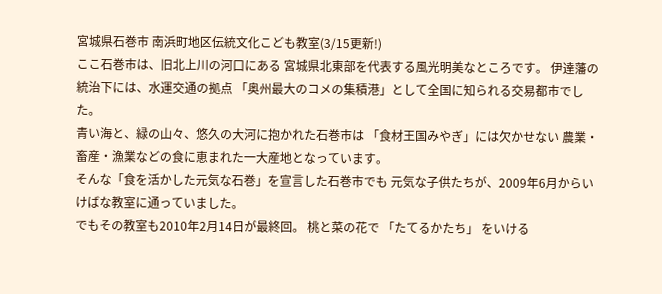宮城県石巻市 南浜町地区伝統文化こども教室(3/15更新!)
ここ石巻市は、旧北上川の河口にある 宮城県北東部を代表する風光明美なところです。 伊達藩の統治下には、水運交通の拠点 「奥州最大のコメの集積港」として全国に知られる交易都市でした。
青い海と、緑の山々、悠久の大河に抱かれた石巻市は 「食材王国みやぎ」には欠かせない 農業・畜産・漁業などの食に恵まれた一大産地となっています。
そんな「食を活かした元気な石巻」を宣言した石巻市でも 元気な子供たちが、2009年6月からいけばな教室に通っていました。
でもその教室も2010年2月14日が最終回。 桃と菜の花で 「たてるかたち」 をいける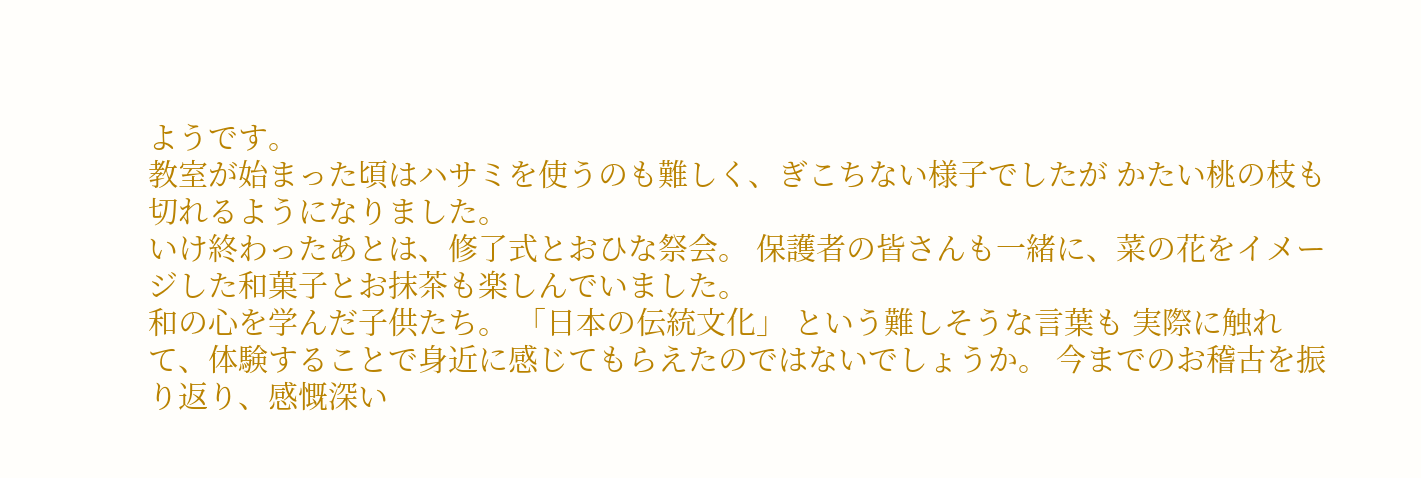ようです。
教室が始まった頃はハサミを使うのも難しく、ぎこちない様子でしたが かたい桃の枝も切れるようになりました。
いけ終わったあとは、修了式とおひな祭会。 保護者の皆さんも一緒に、菜の花をイメージした和菓子とお抹茶も楽しんでいました。
和の心を学んだ子供たち。 「日本の伝統文化」 という難しそうな言葉も 実際に触れて、体験することで身近に感じてもらえたのではないでしょうか。 今までのお稽古を振り返り、感慨深い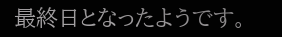最終日となったようです。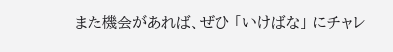また機会があれば、ぜひ 「いけばな」 にチャレ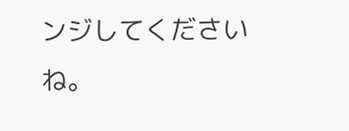ンジしてくださいね。